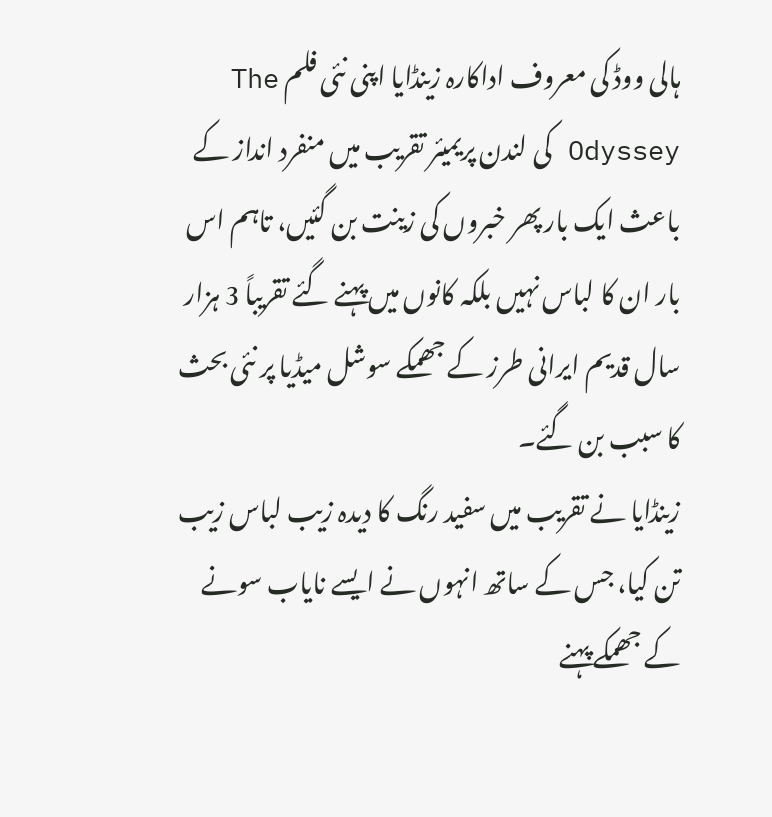ہالی ووڈ کی معروف اداکارہ زینڈایا اپنی نئی فلم The Odyssey کی لندن پریمیئر تقریب میں منفرد انداز کے باعث ایک بار پھر خبروں کی زینت بن گئیں، تاہم اس بار ان کا لباس نہیں بلکہ کانوں میں پہنے گئے تقریباً 3 ہزار سال قدیم ایرانی طرز کے جھمکے سوشل میڈیا پر نئی بحث کا سبب بن گئے۔
زینڈایا نے تقریب میں سفید رنگ کا دیدہ زیب لباس زیب تن کیا، جس کے ساتھ انہوں نے ایسے نایاب سونے کے جھمکے پہنے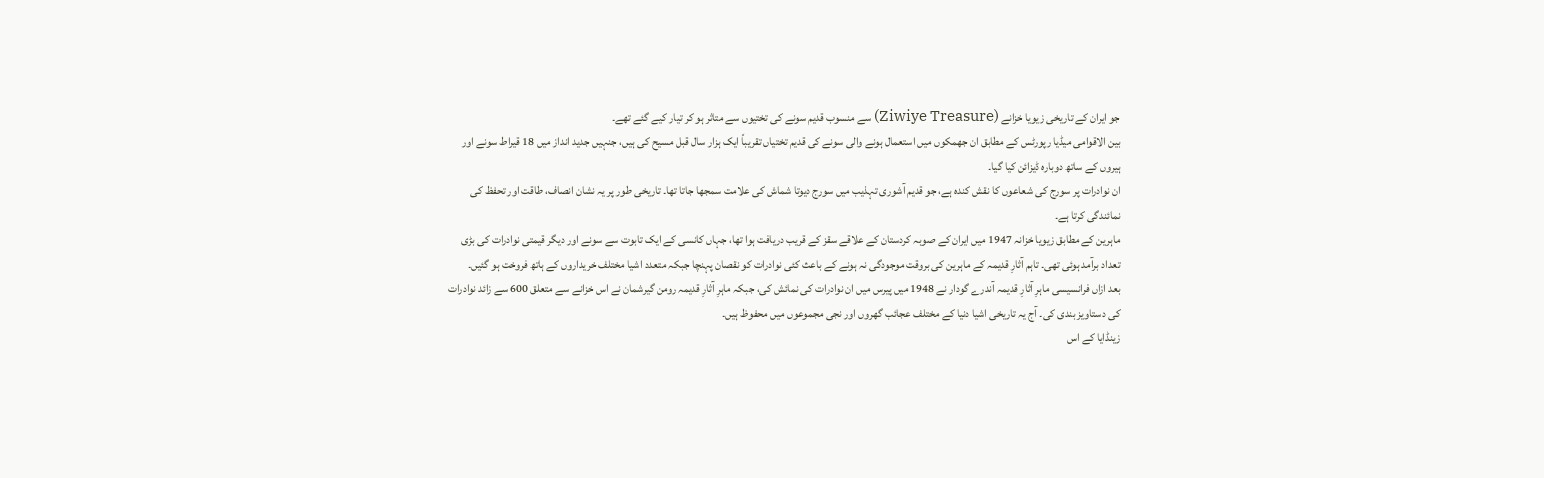جو ایران کے تاریخی زیویا خزانے (Ziwiye Treasure) سے منسوب قدیم سونے کی تختیوں سے متاثر ہو کر تیار کیے گئے تھے۔
بین الاقوامی میڈیا رپورٹس کے مطابق ان جھمکوں میں استعمال ہونے والی سونے کی قدیم تختیاں تقریباً ایک ہزار سال قبل مسیح کی ہیں، جنہیں جدید انداز میں 18 قیراط سونے اور ہیروں کے ساتھ دوبارہ ڈیزائن کیا گیا۔
ان نوادرات پر سورج کی شعاعوں کا نقش کندہ ہے، جو قدیم آشوری تہذیب میں سورج دیوتا شماش کی علامت سمجھا جاتا تھا۔ تاریخی طور پر یہ نشان انصاف، طاقت اور تحفظ کی نمائندگی کرتا ہے۔
ماہرین کے مطابق زیویا خزانہ 1947 میں ایران کے صوبہ کردستان کے علاقے سقز کے قریب دریافت ہوا تھا، جہاں کانسی کے ایک تابوت سے سونے اور دیگر قیمتی نوادرات کی بڑی تعداد برآمد ہوئی تھی۔ تاہم آثارِ قدیمہ کے ماہرین کی بروقت موجودگی نہ ہونے کے باعث کئی نوادرات کو نقصان پہنچا جبکہ متعدد اشیا مختلف خریداروں کے ہاتھ فروخت ہو گئیں۔
بعد ازاں فرانسیسی ماہرِ آثارِ قدیمہ آندرے گودار نے 1948 میں پیرس میں ان نوادرات کی نمائش کی، جبکہ ماہرِ آثارِ قدیمہ رومن گیرشمان نے اس خزانے سے متعلق 600 سے زائد نوادرات کی دستاویز بندی کی۔ آج یہ تاریخی اشیا دنیا کے مختلف عجائب گھروں اور نجی مجموعوں میں محفوظ ہیں۔
زینڈایا کے اس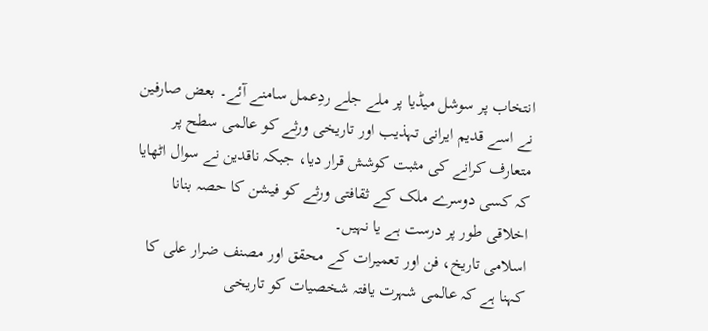انتخاب پر سوشل میڈیا پر ملے جلے ردِعمل سامنے آئے۔ بعض صارفین نے اسے قدیم ایرانی تہذیب اور تاریخی ورثے کو عالمی سطح پر متعارف کرانے کی مثبت کوشش قرار دیا، جبکہ ناقدین نے سوال اٹھایا کہ کسی دوسرے ملک کے ثقافتی ورثے کو فیشن کا حصہ بنانا اخلاقی طور پر درست ہے یا نہیں۔
اسلامی تاریخ، فن اور تعمیرات کے محقق اور مصنف ضرار علی کا کہنا ہے کہ عالمی شہرت یافتہ شخصیات کو تاریخی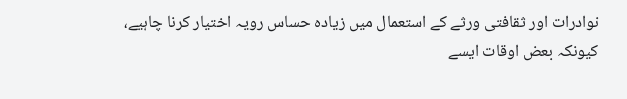نوادرات اور ثقافتی ورثے کے استعمال میں زیادہ حساس رویہ اختیار کرنا چاہیے، کیونکہ بعض اوقات ایسے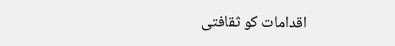اقدامات کو ثقافتی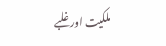ملکیت اور غلبے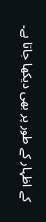کے اظہار کے طور پر بھی دیکھا جاتا ہے۔